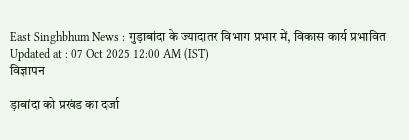East Singhbhum News : गुड़ाबांदा के ज्यादातर विभाग प्रभार में, विकास कार्य प्रभावित
Updated at : 07 Oct 2025 12:00 AM (IST)
विज्ञापन

ड़ाबांदा को प्रखंड का दर्जा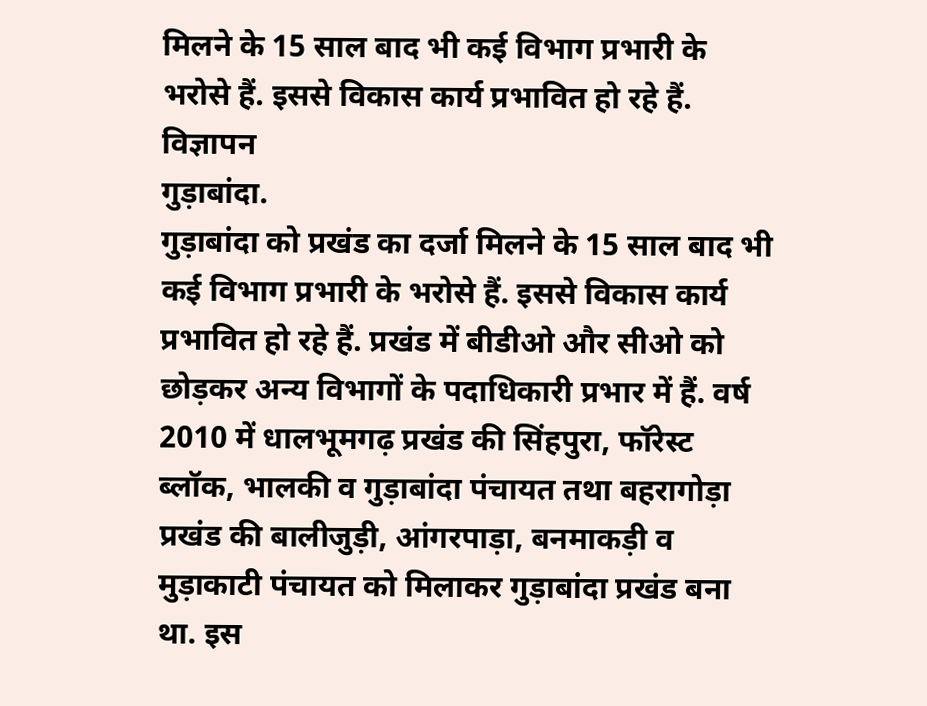मिलने के 15 साल बाद भी कई विभाग प्रभारी के भरोसे हैं. इससे विकास कार्य प्रभावित हो रहे हैं.
विज्ञापन
गुड़ाबांदा.
गुड़ाबांदा को प्रखंड का दर्जा मिलने के 15 साल बाद भी कई विभाग प्रभारी के भरोसे हैं. इससे विकास कार्य प्रभावित हो रहे हैं. प्रखंड में बीडीओ और सीओ को छोड़कर अन्य विभागों के पदाधिकारी प्रभार में हैं. वर्ष 2010 में धालभूमगढ़ प्रखंड की सिंहपुरा, फॉरेस्ट ब्लॉक, भालकी व गुड़ाबांदा पंचायत तथा बहरागोड़ा प्रखंड की बालीजुड़ी, आंगरपाड़ा, बनमाकड़ी व मुड़ाकाटी पंचायत को मिलाकर गुड़ाबांदा प्रखंड बना था. इस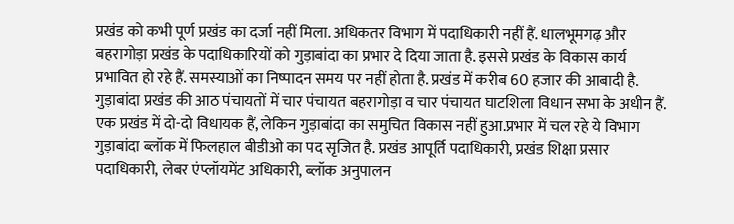प्रखंड को कभी पूर्ण प्रखंड का दर्जा नहीं मिला. अधिकतर विभाग में पदाधिकारी नहीं हैं. धालभूमगढ़ और बहरागोड़ा प्रखंड के पदाधिकारियों को गुड़ाबांदा का प्रभार दे दिया जाता है. इससे प्रखंड के विकास कार्य प्रभावित हो रहे हैं. समस्याओं का निष्पादन समय पर नहीं होता है. प्रखंड में करीब 60 हजार की आबादी है. गुड़ाबांदा प्रखंड की आठ पंचायतों में चार पंचायत बहरागोड़ा व चार पंचायत घाटशिला विधान सभा के अधीन हैं. एक प्रखंड में दो-दो विधायक हैं, लेकिन गुड़ाबांदा का समुचित विकास नहीं हुआ.प्रभार में चल रहे ये विभाग
गुड़ाबांदा ब्लॉक में फिलहाल बीडीओ का पद सृजित है. प्रखंड आपूर्ति पदाधिकारी, प्रखंड शिक्षा प्रसार पदाधिकारी, लेबर एंप्लॉयमेंट अधिकारी, ब्लॉक अनुपालन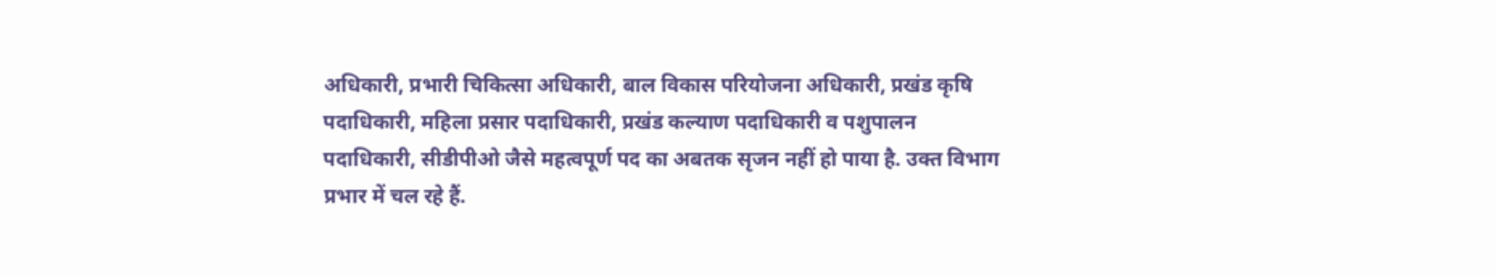अधिकारी, प्रभारी चिकित्सा अधिकारी, बाल विकास परियोजना अधिकारी, प्रखंड कृषि पदाधिकारी, महिला प्रसार पदाधिकारी, प्रखंड कल्याण पदाधिकारी व पशुपालन पदाधिकारी, सीडीपीओ जैसे महत्वपूर्ण पद का अबतक सृजन नहीं हो पाया है. उक्त विभाग प्रभार में चल रहे हैं.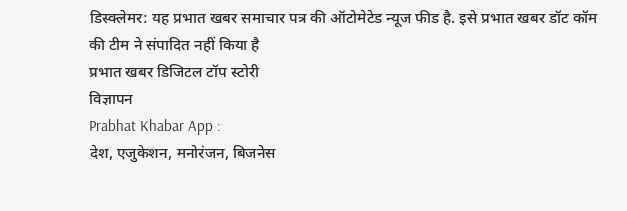डिस्क्लेमर: यह प्रभात खबर समाचार पत्र की ऑटोमेटेड न्यूज फीड है. इसे प्रभात खबर डॉट कॉम की टीम ने संपादित नहीं किया है
प्रभात खबर डिजिटल टॉप स्टोरी
विज्ञापन
Prabhat Khabar App :
देश, एजुकेशन, मनोरंजन, बिजनेस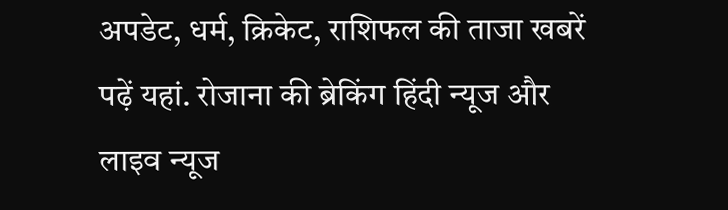अपडेट, धर्म, क्रिकेट, राशिफल की ताजा खबरें पढ़ें यहां. रोजाना की ब्रेकिंग हिंदी न्यूज और लाइव न्यूज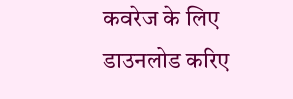कवरेज के लिए डाउनलोड करिए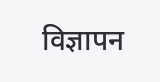विज्ञापन